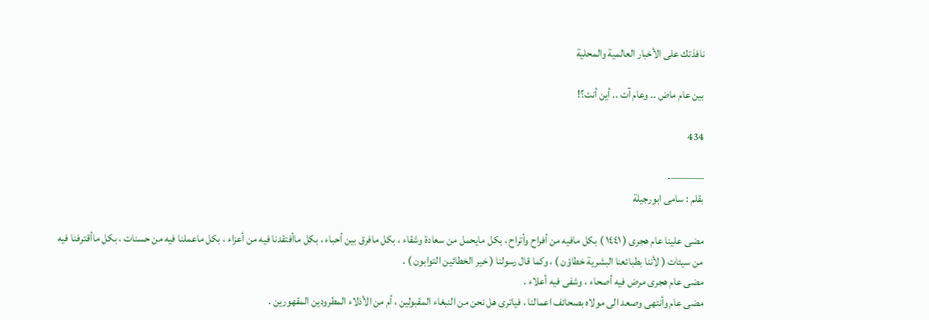نافذتك على الأخبار العالمية والمحلية

بين عام ماض .. وعام آت .. أين أنت؟!

434

———-
بقلم : سامى ابورجيلة

مضى علينا عام هجرى ( ١٤٤١ ) بكل مافيه من أفراح وأتراح ، بكل مايحمل من سعادة وشقاء ، بكل مافرق بين أحباء ، بكل ماأفتقدنا فيه من أعزاء ، بكل ماعملنا فيه من حسنات ، بكل ماأقترفنا فيه من سيئات ( لأننا بطبائعنا البشرية خطاؤن ) ، وكما قال رسولنا ( خير الخطائين التوابون ) .
مضى عام هجرى مرض فيه أصحاء ، وشفى فيه أعلاء .
مضى عام وأنتهى وصعد الى مولاه بصحائف اعمالنا ، فياترى هل نحن من النبغاء المقبولين ، أم من الأذلاء المطرودين المقهورين .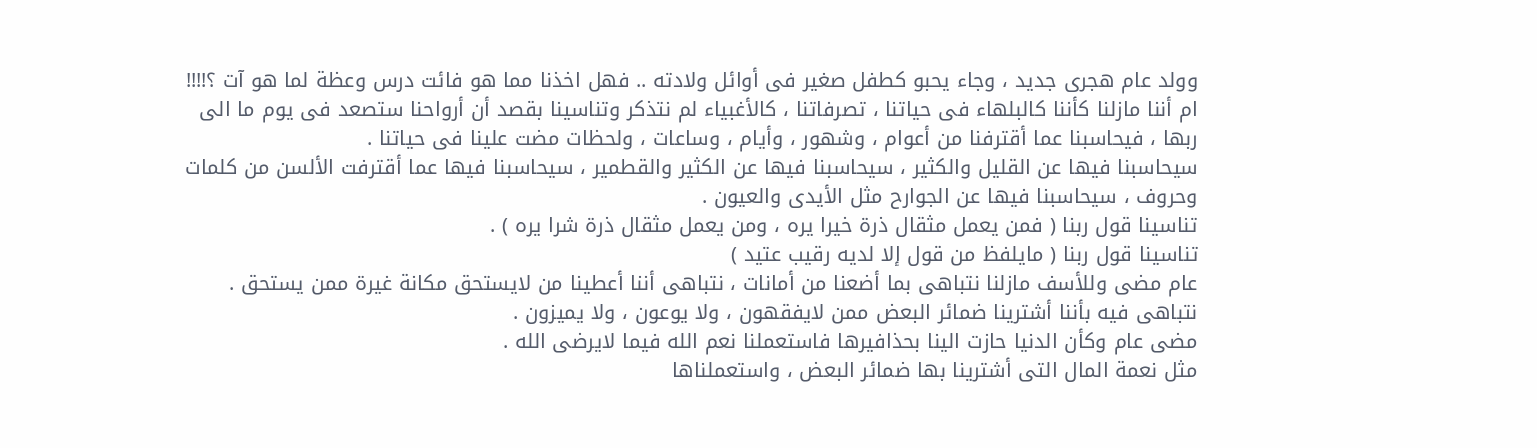وولد عام هجرى جديد ، وجاء يحبو كطفل صغير فى أوائل ولادته .. فهل اخذنا مما هو فائت درس وعظة لما هو آت ؟!!!!
ام أننا مازلنا كأننا كالبلهاء فى حياتنا ، تصرفاتنا ، كالأغبياء لم نتذكر وتناسينا بقصد أن أرواحنا ستصعد فى يوم ما الى ربها ، فيحاسبنا عما أقترفنا من أعوام ، وشهور ، وأيام ، وساعات ، ولحظات مضت علينا فى حياتنا .
سيحاسبنا فيها عن القليل والكثير ، سيحاسبنا فيها عن الكثير والقطمير ، سيحاسبنا فيها عما أقترفت الألسن من كلمات وحروف ، سيحاسبنا فيها عن الجوارح مثل الأيدى والعيون .
تناسينا قول ربنا ( فمن يعمل مثقال ذرة خيرا يره ، ومن يعمل مثقال ذرة شرا يره ) .
تناسينا قول ربنا ( مايلفظ من قول إلا لديه رقيب عتيد )
عام مضى وللأسف مازلنا نتباهى بما أضعنا من أمانات ، نتباهى أننا أعطينا من لايستحق مكانة غيرة ممن يستحق .
نتباهى فيه بأننا أشترينا ضمائر البعض ممن لايفقهون ، ولا يوعون ، ولا يميزون .
مضى عام وكأن الدنيا حازت الينا بحذافيرها فاستعملنا نعم الله فيما لايرضى الله .
مثل نعمة المال التى أشترينا بها ضمائر البعض ، واستعملناها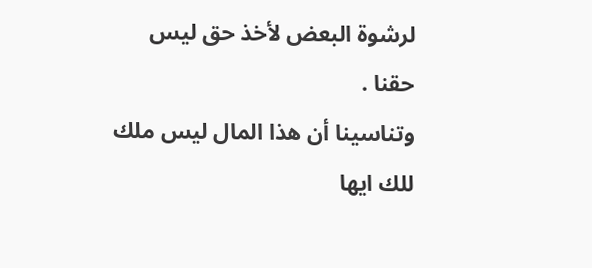لرشوة البعض لأخذ حق ليس حقنا .
وتناسينا أن هذا المال ليس ملك للك ايها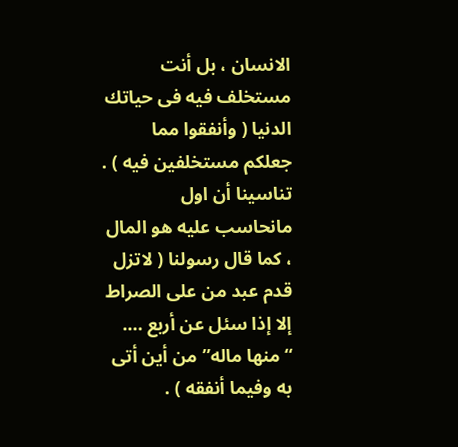الانسان ، بل أنت مستخلف فيه فى حياتك الدنيا ( وأنفقوا مما جعلكم مستخلفين فيه ) .
تناسينا أن اول مانحاسب عليه هو المال ، كما قال رسولنا ( لاتزل قدم عبد من على الصراط إلا إذا سئل عن أربع …. “منها ماله” من أين أتى به وفيما أنفقه ) .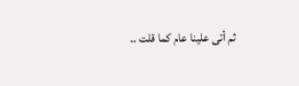ثم أتى علينا عام كما قلت ..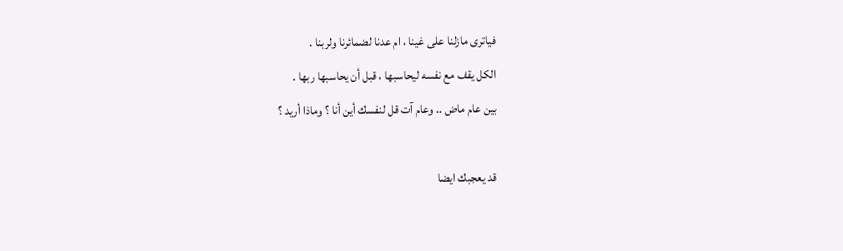فياترى مازلنا على غينا ، ام عدنا لضمائرنا ولربنا .
الكل يقف مع نفسه ليحاسبها ، قبل أن يحاسبها ربها .
بين عام ماض .. وعام آت قل لنفسك أين أنا ؟ وماذا أريد ؟

قد يعجبك ايضا